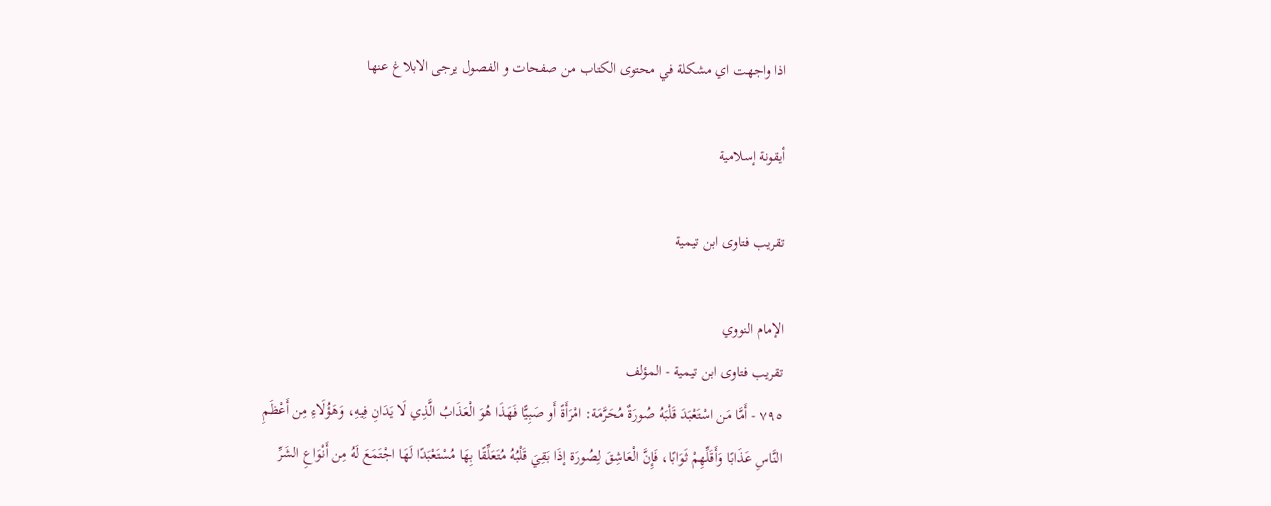اذا واجهت اي مشكلة في محتوى الكتاب من صفحات و الفصول يرجى الابلاغ عنها

أيقونة إسلامية

تقريب فتاوى ابن تيمية

الإمام النووي
تقريب فتاوى ابن تيمية - المؤلف
٧٩٥ - أَمَّا مَن اسْتَعْبَدَ قَلْبَهُ صُورَةٌ مُحَرَّمَة: امْرَأَةً أَو صَبِيًّا فَهَذَا هُوَ الْعَذَابُ الَّذِي لَا يَدَانِ فِيهِ، وَهَؤُلَاءِ مِن أَعْظَمِ النَّاسِ عَذَابًا وَأَقَلِّهِمْ ثَوَابًا، فَإِنَّ الْعَاشِقَ لِصُورَة إذَا بَقِيَ قَلْبُهُ مُتَعَلِّقًا بِهَا مُسْتَعْبَدًا لَهَا اجْتَمَعَ لَهُ مِن أَنْوَاعِ الشَرِّ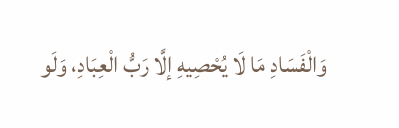وَالْفَسَادِ مَا لَا يُحْصِيهِ إلَّا رَبُّ الْعِبَادِ، وَلَو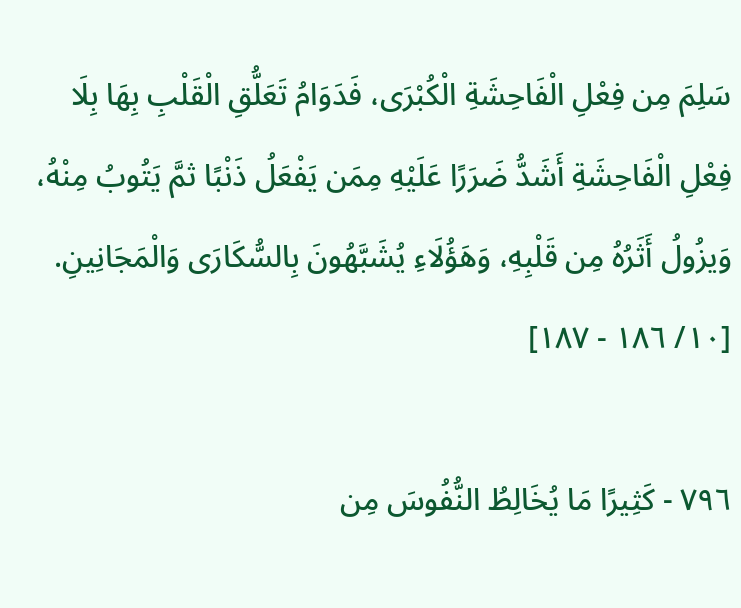سَلِمَ مِن فِعْلِ الْفَاحِشَةِ الْكُبْرَى، فَدَوَامُ تَعَلُّقِ الْقَلْبِ بِهَا بِلَا فِعْلِ الْفَاحِشَةِ أَشَدُّ ضَرَرًا عَلَيْهِ مِمَن يَفْعَلُ ذَنْبًا ثمَّ يَتُوبُ مِنْهُ، وَيزُولُ أَثَرُهُ مِن قَلْبِهِ، وَهَؤُلَاءِ يُشَبَّهُونَ بِالسُّكَارَى وَالْمَجَانِينِ. [١٠/ ١٨٦ - ١٨٧]

٧٩٦ - كَثِيرًا مَا يُخَالِطُ النُّفُوسَ مِن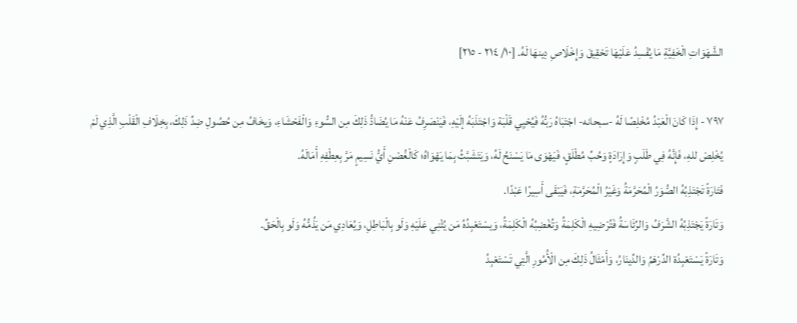الشَّهَوَاتِ الْخَفِيَّةِ مَا يُفْسِدُ عَلَيْهَا تَحْقِيقَ وَإِخْلَاصِ دِينهَا لَهُ. [١٠/ ٢١٤ - ٢١٥]

٧٩٧ - إِذَا كَانَ الْعَبْدُ مُخْلِصًا لَهُ -سبحانه- اجْتَبَاهُ رَبُّهُ فَيُحْيِي قَلْبَة وَاجْتَذَبَهُ إلَيْهِ، فَيَنْصَرِفُ عَنْهُ مَا يُضَادُّ ذَلِكَ مِن السُّوءِ وَالْفَحْشَاءِ، وَيخَافُ مِن حُصُولِ ضِدِّ ذَلِكَ، بِخِلَافِ الْقَلْبِ الَّذِي لَمْ يُخْلِصْ للهِ، فَإِنَّهُ فِي طَلَبٍ وَإِرَادَةٍ وَحُبِّ مُطْلَقٍ، فَيَهْوَى مَا يَسْنَحُ لَهُ، وَيَتَشَبَّثُ بِمَا يَهْوَاهُ؛ كَالْغُصْنِ أَيُّ نَسِيمٍ مَرَّ بِعِطْفِهِ أَمَالَهُ.
فَتَارَةً تَجْتَذِبُهُ الصُّوَرُ الْمُحَرَّمَةُ وَغَيْرُ الْمُحَرَّمَةِ، فَيَبْقَى أَسِيرًا عَبْدًا.
وَتَارَةً يَجْتَذِبُهُ الشَّرَفُ وَالرِّئَاسَةُ فَتُرْضِيهِ الْكَلِمَةُ وَتُغْضِبُهُ الْكَلِمَةُ، وَيسْتَعْبِدُهُ مَن يُثْنِي عَلَيْهِ وَلَو بِالْبَاطِلِ، وَيُعَادِي مَن يَذُمُّهُ وَلَو بِالْحَقِّ.
وَتَارَةً يَسْتَعْبِدُة الدِّرْهَمُ وَالدِّينَارُ، وَأَمْثَالُ ذَلِكَ مِن الْأُمُورِ الَّتِي تَسْتَعْبِدُ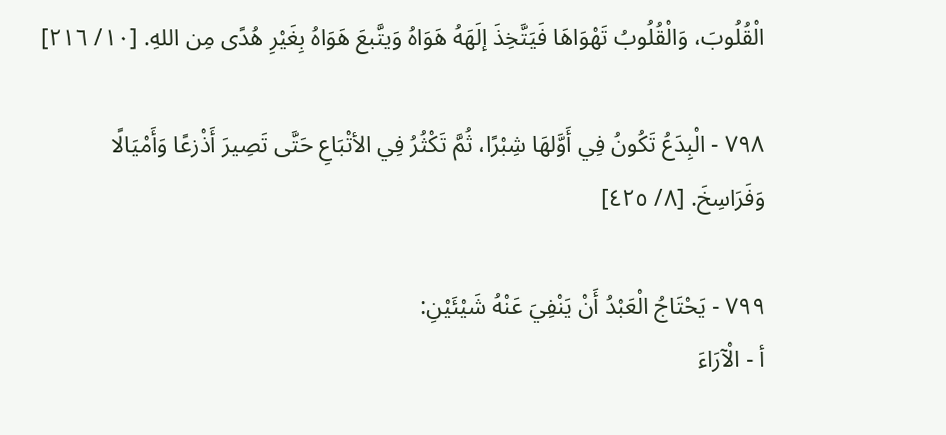الْقُلُوبَ، وَالْقُلُوبُ تَهْوَاهَا فَيَتَّخِذَ إلَهَهُ هَوَاهُ وَيتَّبعَ هَوَاهُ بِغَيْرِ هُدًى مِن اللهِ. [١٠/ ٢١٦]

٧٩٨ - الْبِدَعُ تَكُونُ فِي أَوَّلهَا شِبْرًا، ثُمَّ تَكْثُرُ فِي الأتْبَاعِ حَتَّى تَصِيرَ أَذْزعًا وَأَمْيَالًا وَفَرَاسِخَ. [٨/ ٤٢٥]

٧٩٩ - يَحْتَاجُ الْعَبْدُ أَنْ يَنْفِيَ عَنْهُ شَيْئَيْنِ:
أ - الْآرَاءَ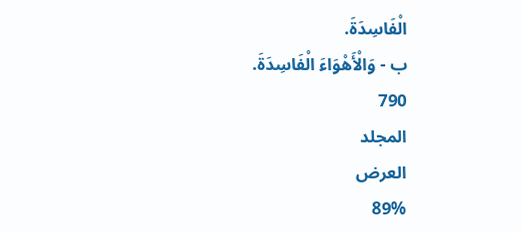الْفَاسِدَةَ.
ب - وَالْأَهْوَاءَ الْفَاسِدَةَ.
790
المجلد
العرض
89%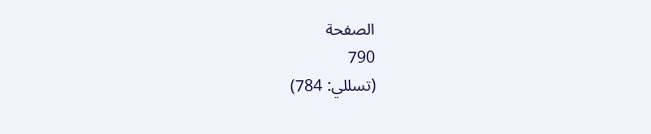الصفحة
790
(تسللي: 784)